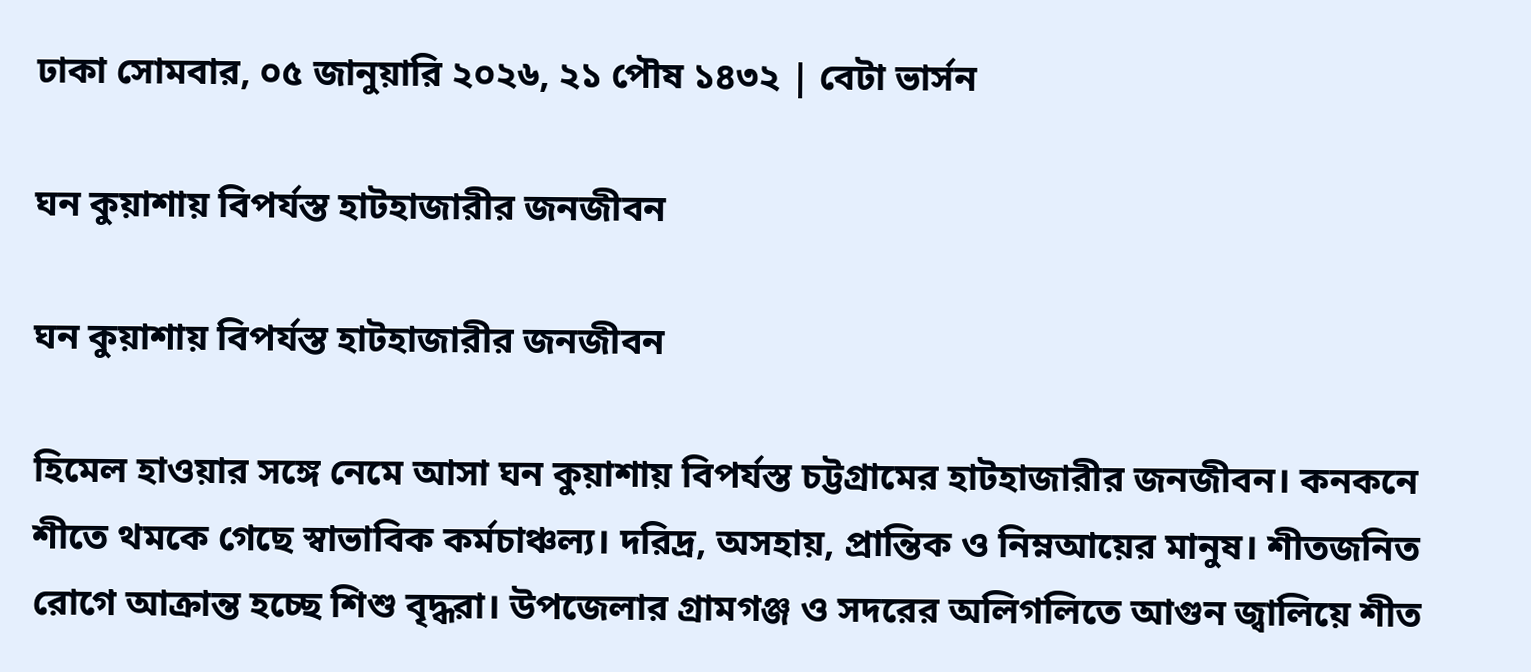ঢাকা সোমবার, ০৫ জানুয়ারি ২০২৬, ২১ পৌষ ১৪৩২ | বেটা ভার্সন

ঘন কুয়াশায় বিপর্যস্ত হাটহাজারীর জনজীবন

ঘন কুয়াশায় বিপর্যস্ত হাটহাজারীর জনজীবন

হিমেল হাওয়ার সঙ্গে নেমে আসা ঘন কুয়াশায় বিপর্যস্ত চট্টগ্রামের হাটহাজারীর জনজীবন। কনকনে শীতে থমকে গেছে স্বাভাবিক কর্মচাঞ্চল্য। দরিদ্র, অসহায়, প্রান্তিক ও নিম্নআয়ের মানুষ। শীতজনিত রোগে আক্রান্ত হচ্ছে শিশু বৃদ্ধরা। উপজেলার গ্রামগঞ্জ ও সদরের অলিগলিতে আগুন জ্বালিয়ে শীত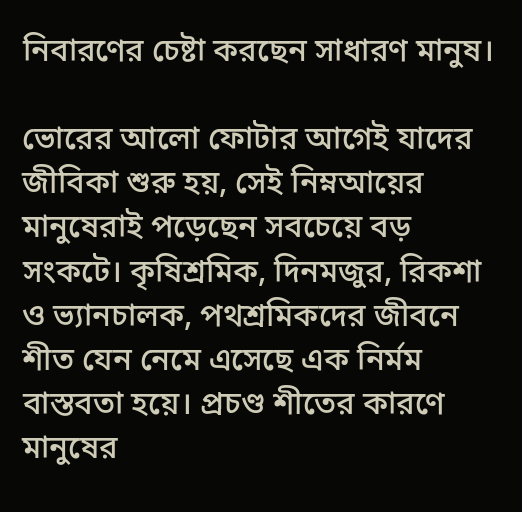নিবারণের চেষ্টা করছেন সাধারণ মানুষ।

ভোরের আলো ফোটার আগেই যাদের জীবিকা শুরু হয়, সেই নিম্নআয়ের মানুষেরাই পড়েছেন সবচেয়ে বড় সংকটে। কৃষিশ্রমিক, দিনমজুর, রিকশা ও ভ্যানচালক, পথশ্রমিকদের জীবনে শীত যেন নেমে এসেছে এক নির্মম বাস্তবতা হয়ে। প্রচণ্ড শীতের কারণে মানুষের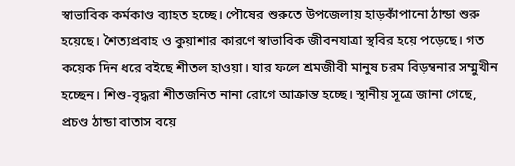স্বাভাবিক কর্মকাণ্ড ব্যাহত হচ্ছে। পৌষের শুরুতে উপজেলায় হাড়কাঁপানো ঠান্ডা শুরু হয়েছে। শৈত্যপ্রবাহ ও কুয়াশার কারণে স্বাভাবিক জীবনযাত্রা স্থবির হয়ে পড়েছে। গত কয়েক দিন ধরে বইছে শীতল হাওয়া। যার ফলে শ্রমজীবী মানুষ চরম বিড়ম্বনার সম্মুখীন হচ্ছেন। শিশু-বৃদ্ধরা শীতজনিত নানা রোগে আক্রান্ত হচ্ছে। স্থানীয় সূত্রে জানা গেছে, প্রচণ্ড ঠান্ডা বাতাস বয়ে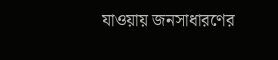যাওয়ায় জনসাধারণের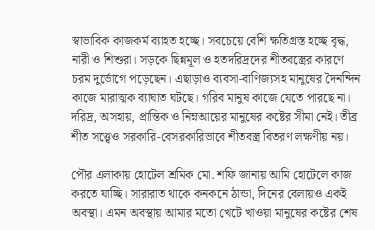স্বাভাবিক কাজকর্ম ব্যাহত হচ্ছে। সবচেয়ে বেশি ক্ষতিগ্রস্ত হচ্ছে বৃদ্ধ, নারী ও শিশুরা। সড়কে ছিন্নমূল ও হতদরিদ্রদের শীতবস্ত্রের কারণে চরম দুর্ভোগে পড়েছেন। এছাড়াও ব্যবসা-বাণিজ্যসহ মানুষের দৈনন্দিন কাজে মারাত্মক ব্যাঘাত ঘটছে। গরিব মানুষ কাজে যেতে পারছে না। দরিদ্র, অসহায়, প্রান্তিক ও নিম্নআয়ের মানুষের কষ্টের সীমা নেই। তীব্র শীত সত্ত্বেও সরকারি-বেসরকারিভাবে শীতবস্ত্র বিতরণ লক্ষণীয় নয়।

পৌর এলাকায় হোটেল শ্রমিক মো. শফি জানায় আমি হোটেলে কাজ করতে যাচ্ছি। সারারাত থাকে কনকনে ঠান্ডা, দিনের বেলায়ও একই অবস্থা। এমন অবস্থায় আমার মতো খেটে খাওয়া মানুষের কষ্টের শেষ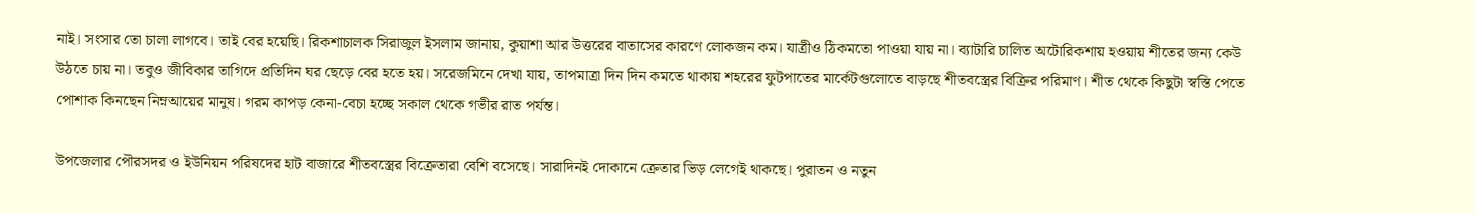নাই। সংসার তো চালা লাগবে। তাই বের হয়েছি। রিকশাচালক সিরাজুল ইসলাম জানায়, কুয়াশা আর উত্তরের বাতাসের কারণে লোকজন কম। যাত্রীও ঠিকমতো পাওয়া যায় না। ব্যাটারি চালিত অটোরিকশায় হওয়ায় শীতের জন্য কেউ উঠতে চায় না। তবুও জীবিকার তাগিদে প্রতিদিন ঘর ছেড়ে বের হতে হয়। সরেজমিনে দেখা যায়, তাপমাত্রা দিন দিন কমতে থাকায় শহরের ফুটপাতের মার্কেটগুলোতে বাড়ছে শীতবস্ত্রের বিক্রির পরিমাণ। শীত থেকে কিছুটা স্বস্তি পেতে পোশাক কিনছেন নিম্নআয়ের মানুষ। গরম কাপড় কেনা-বেচা হচ্ছে সকাল থেকে গভীর রাত পর্যন্ত।

উপজেলার পৌরসদর ও ইউনিয়ন পরিষদের হাট বাজারে শীতবস্ত্রের বিক্রেতারা বেশি বসেছে। সারাদিনই দোকানে ক্রেতার ভিড় লেগেই থাকছে। পুরাতন ও নতুন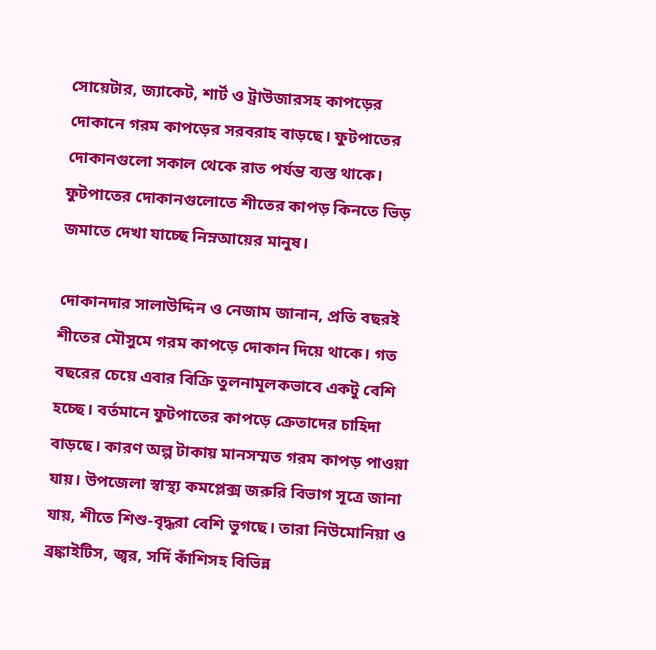সোয়েটার, জ্যাকেট, শার্ট ও ট্রাউজারসহ কাপড়ের দোকানে গরম কাপড়ের সরবরাহ বাড়ছে। ফুটপাতের দোকানগুলো সকাল থেকে রাত পর্যন্ত ব্যস্ত থাকে। ফুটপাতের দোকানগুলোতে শীতের কাপড় কিনতে ভিড় জমাতে দেখা যাচ্ছে নিম্নআয়ের মানুষ।

দোকানদার সালাউদ্দিন ও নেজাম জানান, প্রতি বছরই শীতের মৌসুমে গরম কাপড়ে দোকান দিয়ে থাকে। গত বছরের চেয়ে এবার বিক্রি তুলনামূলকভাবে একটু বেশি হচ্ছে। বর্তমানে ফুটপাতের কাপড়ে ক্রেতাদের চাহিদা বাড়ছে। কারণ অল্প টাকায় মানসম্মত গরম কাপড় পাওয়া যায়। উপজেলা স্বাস্থ্য কমপ্লেক্স জরুরি বিভাগ সূত্রে জানা যায়, শীতে শিশু-বৃদ্ধরা বেশি ভুগছে। তারা নিউমোনিয়া ও ব্রঙ্কাইটিস, জ্বর, সর্দি কাঁশিসহ বিভিন্ন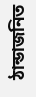ঠান্ডাজনিত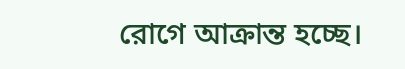রোগে আক্রান্ত হচ্ছে।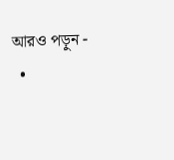আরও পড়ুন -
  •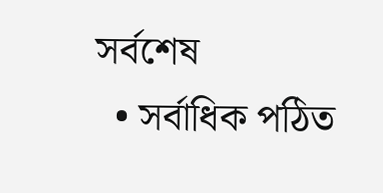সর্বশেষ
  • সর্বাধিক পঠিত